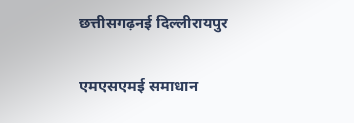छत्तीसगढ़नई दिल्लीरायपुर

एमएसएमई समाधान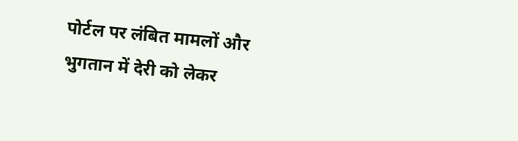पोर्टल पर लंबित मामलों और भुगतान में देरी को लेकर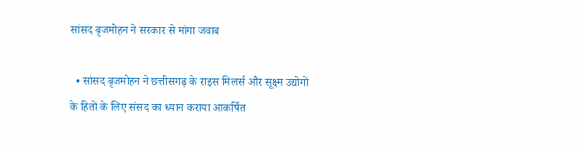सांसद बृजमोहन ने सरकार से मांगा जवाब

  • सांसद बृजमोहन ने छत्तीसगढ़ के राइस मिलर्स और सूक्ष्म उद्योगों के हितों के लिए संसद का ध्यान कराया आकर्षित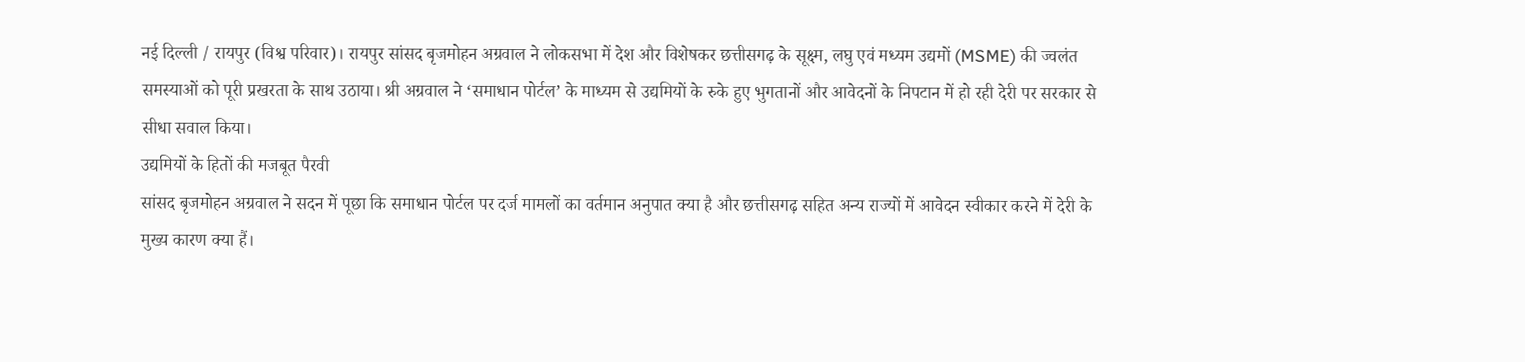नई दिल्ली / रायपुर (विश्व परिवार)। रायपुर सांसद बृजमोहन अग्रवाल ने लोकसभा में देश और विशेषकर छत्तीसगढ़ के सूक्ष्म, लघु एवं मध्यम उद्यमों (MSME) की ज्वलंत समस्याओं को पूरी प्रखरता के साथ उठाया। श्री अग्रवाल ने ‘समाधान पोर्टल’ के माध्यम से उद्यमियों के रुके हुए भुगतानों और आवेदनों के निपटान में हो रही देरी पर सरकार से सीधा सवाल किया।
उद्यमियों के हितों की मजबूत पैरवी
सांसद बृजमोहन अग्रवाल ने सदन में पूछा कि समाधान पोर्टल पर दर्ज मामलों का वर्तमान अनुपात क्या है और छत्तीसगढ़ सहित अन्य राज्यों में आवेदन स्वीकार करने में देरी के मुख्य कारण क्या हैं।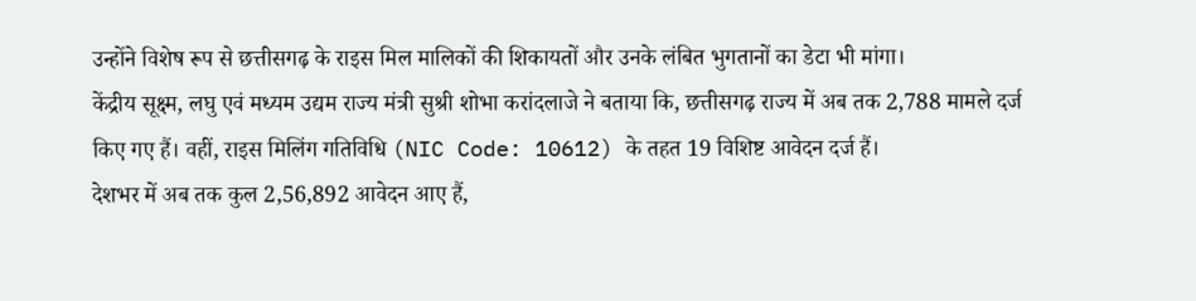उन्होंने विशेष रूप से छत्तीसगढ़ के राइस मिल मालिकों की शिकायतों और उनके लंबित भुगतानों का डेटा भी मांगा।
केंद्रीय सूक्ष्म, लघु एवं मध्यम उद्यम राज्य मंत्री सुश्री शोभा करांदलाजे ने बताया कि, छत्तीसगढ़ राज्य में अब तक 2,788 मामले दर्ज किए गए हैं। वहीं, राइस मिलिंग गतिविधि (NIC Code: 10612) के तहत 19 विशिष्ट आवेदन दर्ज हैं।
देशभर में अब तक कुल 2,56,892 आवेदन आए हैं,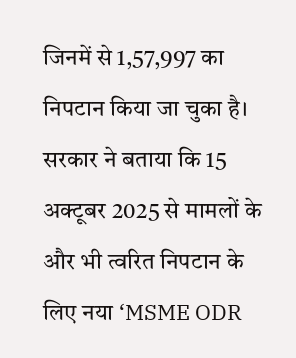जिनमें से 1,57,997 का निपटान किया जा चुका है।
सरकार ने बताया कि 15 अक्टूबर 2025 से मामलों के और भी त्वरित निपटान के लिए नया ‘MSME ODR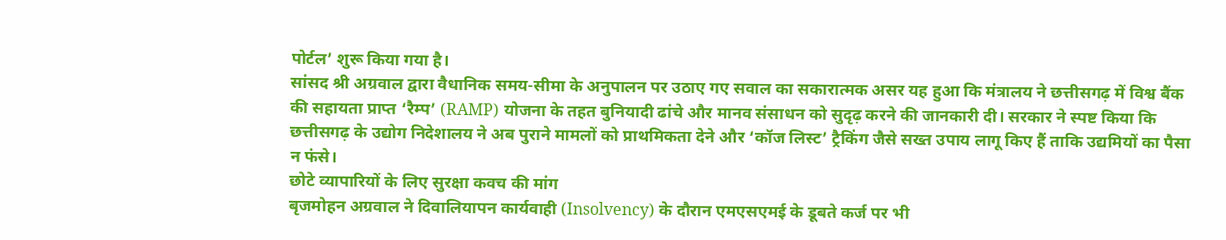पोर्टल’ शुरू किया गया है।
सांसद श्री अग्रवाल द्वारा वैधानिक समय-सीमा के अनुपालन पर उठाए गए सवाल का सकारात्मक असर यह हुआ कि मंत्रालय ने छत्तीसगढ़ में विश्व बैंक की सहायता प्राप्त ‘रैम्प’ (RAMP) योजना के तहत बुनियादी ढांचे और मानव संसाधन को सुदृढ़ करने की जानकारी दी। सरकार ने स्पष्ट किया कि छत्तीसगढ़ के उद्योग निदेशालय ने अब पुराने मामलों को प्राथमिकता देने और ‘कॉज लिस्ट’ ट्रैकिंग जैसे सख्त उपाय लागू किए हैं ताकि उद्यमियों का पैसा न फंसे।
छोटे व्यापारियों के लिए सुरक्षा कवच की मांग
बृजमोहन अग्रवाल ने दिवालियापन कार्यवाही (Insolvency) के दौरान एमएसएमई के डूबते कर्ज पर भी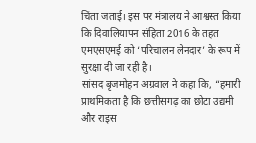चिंता जताई। इस पर मंत्रालय ने आश्वस्त किया कि दिवालियापन संहिता 2016 के तहत एमएसएमई को ‘परिचालन लेनदार’ के रूप में सुरक्षा दी जा रही है।
सांसद बृजमोहन अग्रवाल ने कहा कि, “हमारी प्राथमिकता है कि छत्तीसगढ़ का छोटा उद्यमी और राइस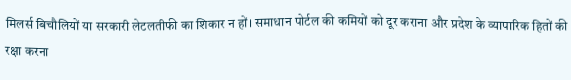मिलर्स बिचौलियों या सरकारी लेटलतीफी का शिकार न हों। समाधान पोर्टल की कमियों को दूर कराना और प्रदेश के व्यापारिक हितों की रक्षा करना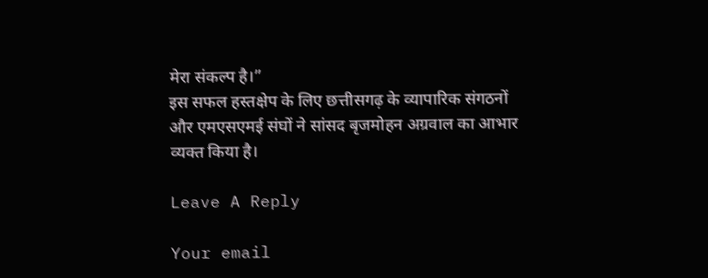मेरा संकल्प है।”
इस सफल हस्तक्षेप के लिए छत्तीसगढ़ के व्यापारिक संगठनों और एमएसएमई संघों ने सांसद बृजमोहन अग्रवाल का आभार व्यक्त किया है।

Leave A Reply

Your email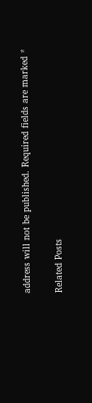address will not be published. Required fields are marked *

Related Posts